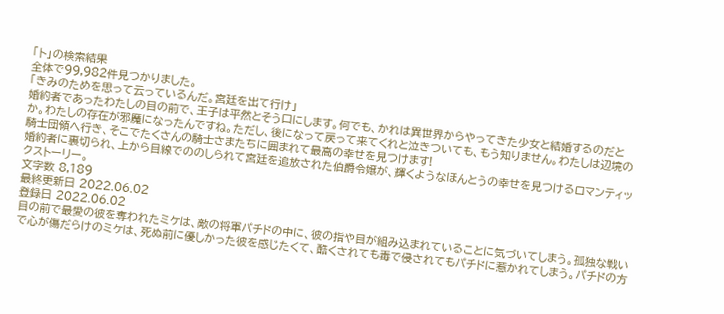「ト」の検索結果
全体で99,982件見つかりました。
「きみのためを思って云っているんだ。宮廷を出て行け」
婚約者であったわたしの目の前で、王子は平然とそう口にします。何でも、かれは異世界からやってきた少女と結婚するのだとか。わたしの存在が邪魔になったんですね。ただし、後になって戻って来てくれと泣きついても、もう知りません。わたしは辺境の騎士団領へ行き、そこでたくさんの騎士さまたちに囲まれて最高の幸せを見つけます!
婚約者に裏切られ、上から目線でののしられて宮廷を追放された伯爵令嬢が、輝くようなほんとうの幸せを見つけるロマンティックストーリー。
文字数 8,189
最終更新日 2022.06.02
登録日 2022.06.02
目の前で最愛の彼を奪われたミケは、敵の将軍パチドの中に、彼の指や目が組み込まれていることに気づいてしまう。孤独な戦いで心が傷だらけのミケは、死ぬ前に優しかった彼を感じたくて、酷くされても毒で侵されてもパチドに惹かれてしまう。パチドの方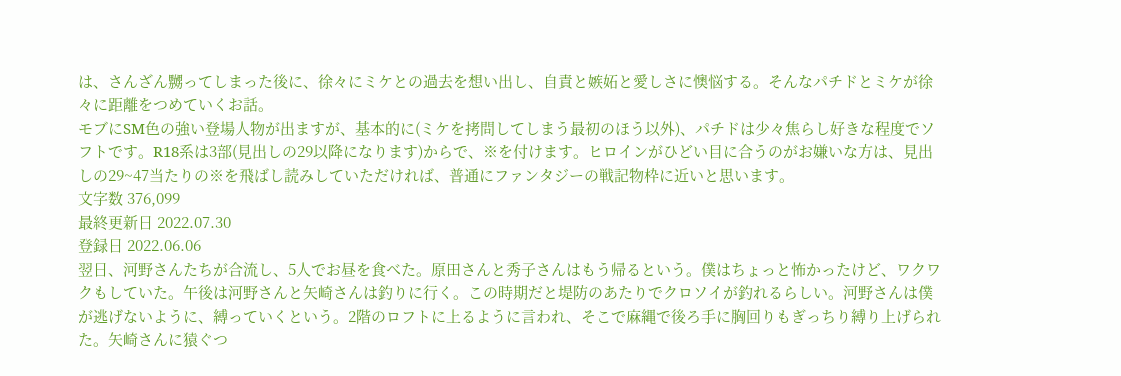は、さんざん嬲ってしまった後に、徐々にミケとの過去を想い出し、自責と嫉妬と愛しさに懊悩する。そんなパチドとミケが徐々に距離をつめていくお話。
モブにSM色の強い登場人物が出ますが、基本的に(ミケを拷問してしまう最初のほう以外)、パチドは少々焦らし好きな程度でソフトです。R18系は3部(見出しの29以降になります)からで、※を付けます。ヒロインがひどい目に合うのがお嫌いな方は、見出しの29~47当たりの※を飛ばし読みしていただければ、普通にファンタジーの戦記物枠に近いと思います。
文字数 376,099
最終更新日 2022.07.30
登録日 2022.06.06
翌日、河野さんたちが合流し、5人でお昼を食べた。原田さんと秀子さんはもう帰るという。僕はちょっと怖かったけど、ワクワクもしていた。午後は河野さんと矢崎さんは釣りに行く。この時期だと堤防のあたりでクロソイが釣れるらしい。河野さんは僕が逃げないように、縛っていくという。2階のロフトに上るように言われ、そこで麻縄で後ろ手に胸回りもぎっちり縛り上げられた。矢崎さんに猿ぐつ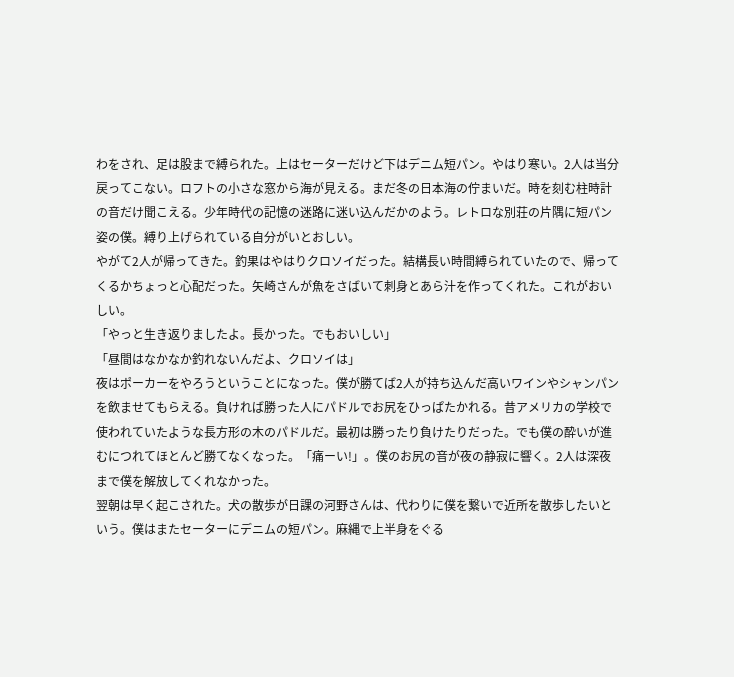わをされ、足は股まで縛られた。上はセーターだけど下はデニム短パン。やはり寒い。2人は当分戻ってこない。ロフトの小さな窓から海が見える。まだ冬の日本海の佇まいだ。時を刻む柱時計の音だけ聞こえる。少年時代の記憶の迷路に迷い込んだかのよう。レトロな別荘の片隅に短パン姿の僕。縛り上げられている自分がいとおしい。
やがて2人が帰ってきた。釣果はやはりクロソイだった。結構長い時間縛られていたので、帰ってくるかちょっと心配だった。矢崎さんが魚をさばいて刺身とあら汁を作ってくれた。これがおいしい。
「やっと生き返りましたよ。長かった。でもおいしい」
「昼間はなかなか釣れないんだよ、クロソイは」
夜はポーカーをやろうということになった。僕が勝てば2人が持ち込んだ高いワインやシャンパンを飲ませてもらえる。負ければ勝った人にパドルでお尻をひっぱたかれる。昔アメリカの学校で使われていたような長方形の木のパドルだ。最初は勝ったり負けたりだった。でも僕の酔いが進むにつれてほとんど勝てなくなった。「痛ーい!」。僕のお尻の音が夜の静寂に響く。2人は深夜まで僕を解放してくれなかった。
翌朝は早く起こされた。犬の散歩が日課の河野さんは、代わりに僕を繋いで近所を散歩したいという。僕はまたセーターにデニムの短パン。麻縄で上半身をぐる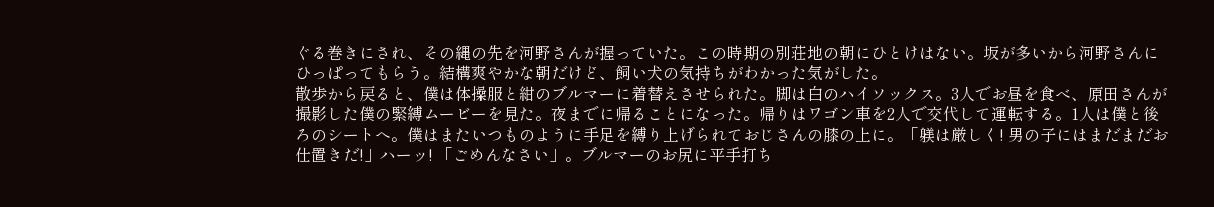ぐる巻きにされ、その縄の先を河野さんが握っていた。この時期の別荘地の朝にひとけはない。坂が多いから河野さんにひっぱってもらう。結構爽やかな朝だけど、飼い犬の気持ちがわかった気がした。
散歩から戻ると、僕は体操服と紺のブルマーに着替えさせられた。脚は白のハイソックス。3人でお昼を食べ、原田さんが撮影した僕の緊縛ムービーを見た。夜までに帰ることになった。帰りはワゴン車を2人で交代して運転する。1人は僕と後ろのシートへ。僕はまたいつものように手足を縛り上げられておじさんの膝の上に。「躾は厳しく! 男の子にはまだまだお仕置きだ!」ハーッ! 「ごめんなさい」。ブルマーのお尻に平手打ち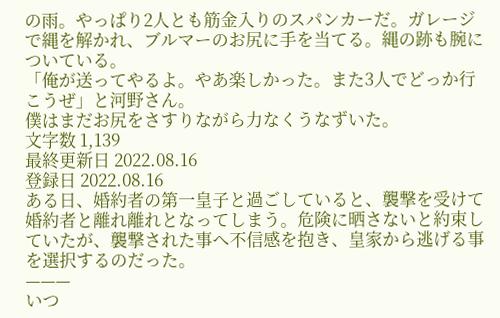の雨。やっぱり2人とも筋金入りのスパンカーだ。ガレージで縄を解かれ、ブルマーのお尻に手を当てる。縄の跡も腕についている。
「俺が送ってやるよ。やあ楽しかった。また3人でどっか行こうぜ」と河野さん。
僕はまだお尻をさすりながら力なくうなずいた。
文字数 1,139
最終更新日 2022.08.16
登録日 2022.08.16
ある日、婚約者の第一皇子と過ごしていると、襲撃を受けて婚約者と離れ離れとなってしまう。危険に晒さないと約束していたが、襲撃された事へ不信感を抱き、皇家から逃げる事を選択するのだった。
———
いつ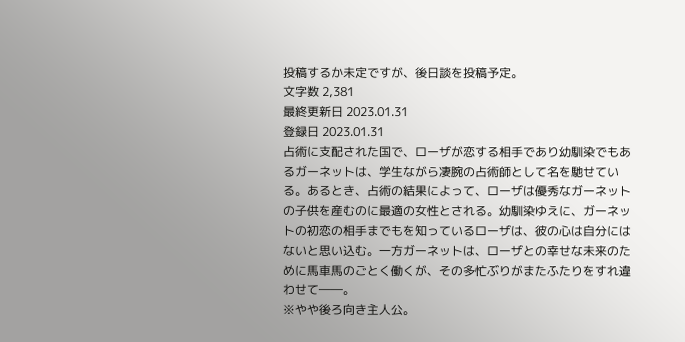投稿するか未定ですが、後日談を投稿予定。
文字数 2,381
最終更新日 2023.01.31
登録日 2023.01.31
占術に支配された国で、ローザが恋する相手であり幼馴染でもあるガーネットは、学生ながら凄腕の占術師として名を馳せている。あるとき、占術の結果によって、ローザは優秀なガーネットの子供を産むのに最適の女性とされる。幼馴染ゆえに、ガーネットの初恋の相手までもを知っているローザは、彼の心は自分にはないと思い込む。一方ガーネットは、ローザとの幸せな未来のために馬車馬のごとく働くが、その多忙ぶりがまたふたりをすれ違わせて――。
※やや後ろ向き主人公。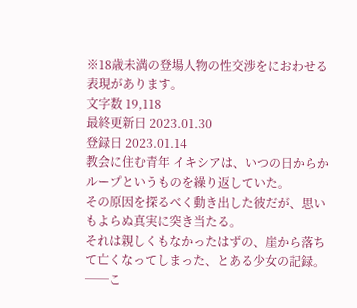※18歳未満の登場人物の性交渉をにおわせる表現があります。
文字数 19,118
最終更新日 2023.01.30
登録日 2023.01.14
教会に住む青年 イキシアは、いつの日からかループというものを繰り返していた。
その原因を探るべく動き出した彼だが、思いもよらぬ真実に突き当たる。
それは親しくもなかったはずの、崖から落ちて亡くなってしまった、とある少女の記録。
──こ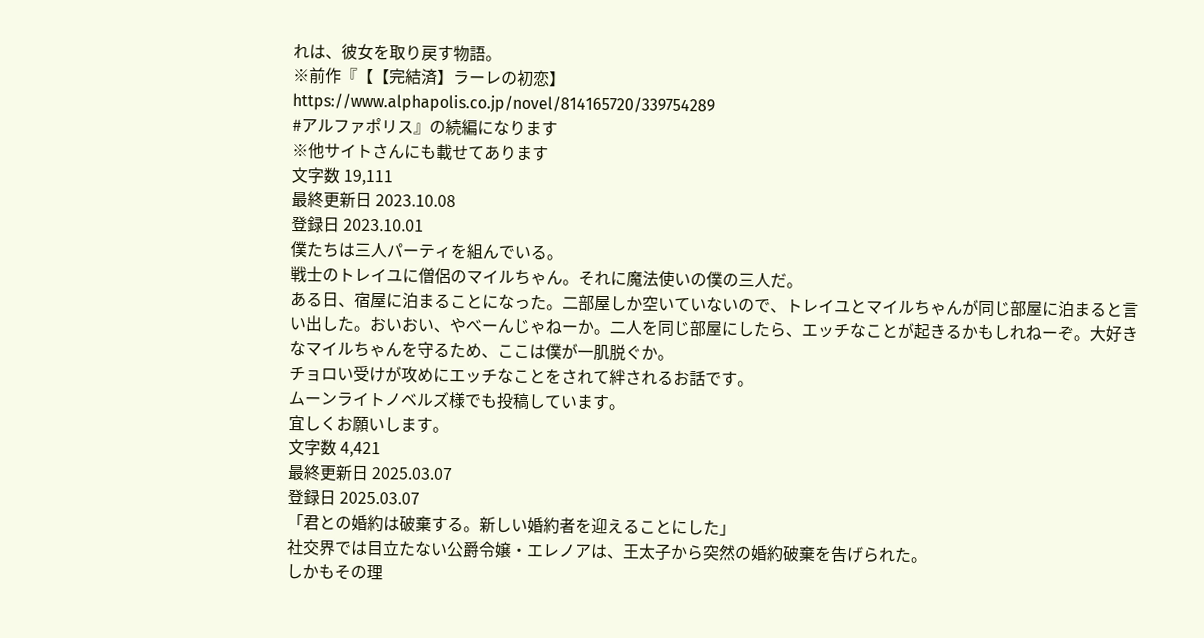れは、彼女を取り戻す物語。
※前作『【【完結済】ラーレの初恋】
https://www.alphapolis.co.jp/novel/814165720/339754289
#アルファポリス』の続編になります
※他サイトさんにも載せてあります
文字数 19,111
最終更新日 2023.10.08
登録日 2023.10.01
僕たちは三人パーティを組んでいる。
戦士のトレイユに僧侶のマイルちゃん。それに魔法使いの僕の三人だ。
ある日、宿屋に泊まることになった。二部屋しか空いていないので、トレイユとマイルちゃんが同じ部屋に泊まると言い出した。おいおい、やべーんじゃねーか。二人を同じ部屋にしたら、エッチなことが起きるかもしれねーぞ。大好きなマイルちゃんを守るため、ここは僕が一肌脱ぐか。
チョロい受けが攻めにエッチなことをされて絆されるお話です。
ムーンライトノベルズ様でも投稿しています。
宜しくお願いします。
文字数 4,421
最終更新日 2025.03.07
登録日 2025.03.07
「君との婚約は破棄する。新しい婚約者を迎えることにした」
社交界では目立たない公爵令嬢・エレノアは、王太子から突然の婚約破棄を告げられた。
しかもその理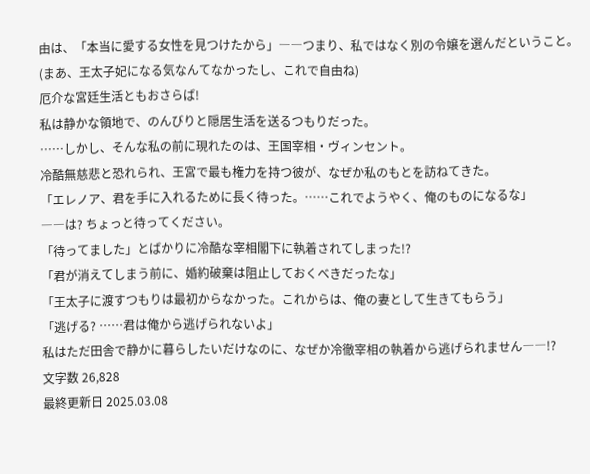由は、「本当に愛する女性を見つけたから」――つまり、私ではなく別の令嬢を選んだということ。
(まあ、王太子妃になる気なんてなかったし、これで自由ね)
厄介な宮廷生活ともおさらば!
私は静かな領地で、のんびりと隠居生活を送るつもりだった。
……しかし、そんな私の前に現れたのは、王国宰相・ヴィンセント。
冷酷無慈悲と恐れられ、王宮で最も権力を持つ彼が、なぜか私のもとを訪ねてきた。
「エレノア、君を手に入れるために長く待った。……これでようやく、俺のものになるな」
――は? ちょっと待ってください。
「待ってました」とばかりに冷酷な宰相閣下に執着されてしまった!?
「君が消えてしまう前に、婚約破棄は阻止しておくべきだったな」
「王太子に渡すつもりは最初からなかった。これからは、俺の妻として生きてもらう」
「逃げる? ……君は俺から逃げられないよ」
私はただ田舎で静かに暮らしたいだけなのに、なぜか冷徹宰相の執着から逃げられません――!?
文字数 26,828
最終更新日 2025.03.08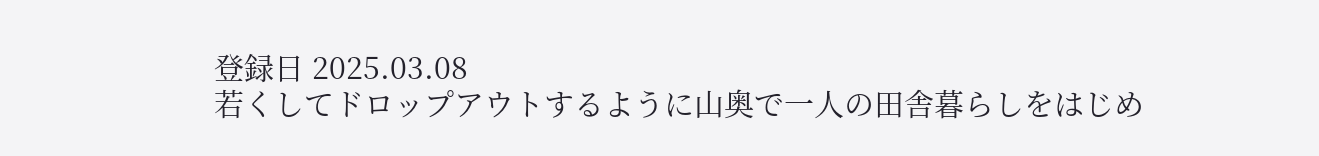登録日 2025.03.08
若くしてドロップアウトするように山奥で一人の田舎暮らしをはじめ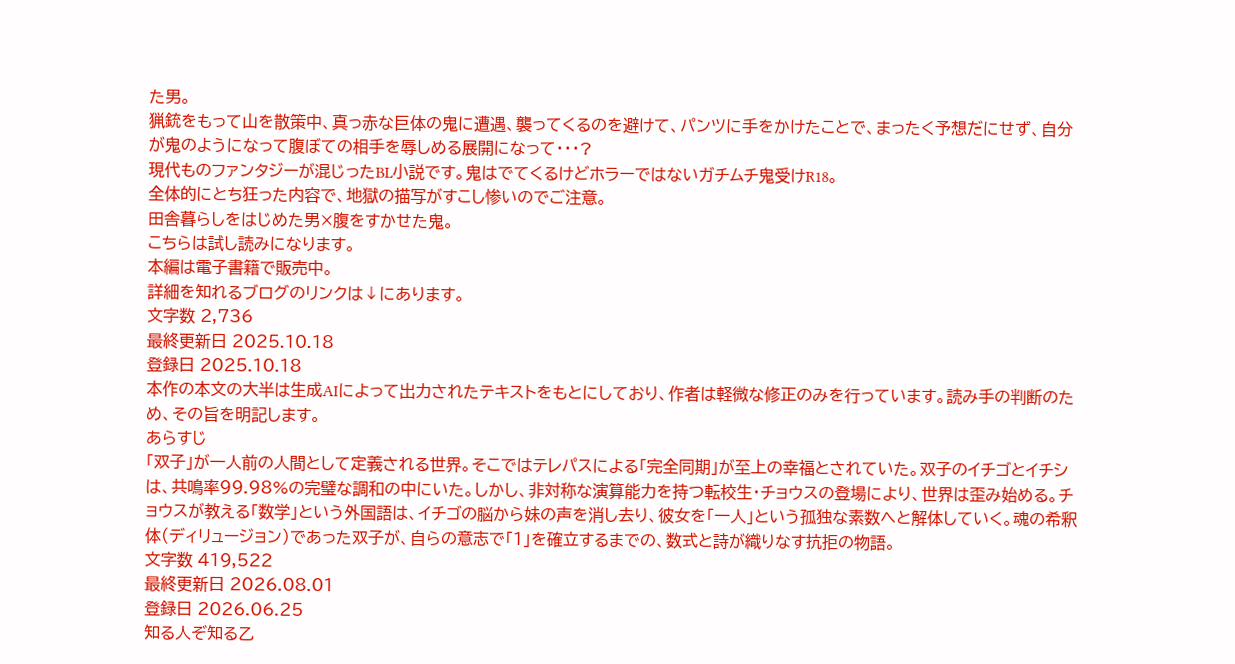た男。
猟銃をもって山を散策中、真っ赤な巨体の鬼に遭遇、襲ってくるのを避けて、パンツに手をかけたことで、まったく予想だにせず、自分が鬼のようになって腹ぼての相手を辱しめる展開になって・・・?
現代ものファンタジーが混じったBL小説です。鬼はでてくるけどホラーではないガチムチ鬼受けR18。
全体的にとち狂った内容で、地獄の描写がすこし惨いのでご注意。
田舎暮らしをはじめた男×腹をすかせた鬼。
こちらは試し読みになります。
本編は電子書籍で販売中。
詳細を知れるブログのリンクは↓にあります。
文字数 2,736
最終更新日 2025.10.18
登録日 2025.10.18
本作の本文の大半は生成AIによって出力されたテキストをもとにしており、作者は軽微な修正のみを行っています。読み手の判断のため、その旨を明記します。
あらすじ
「双子」が一人前の人間として定義される世界。そこではテレパスによる「完全同期」が至上の幸福とされていた。双子のイチゴとイチシは、共鳴率99.98%の完璧な調和の中にいた。しかし、非対称な演算能力を持つ転校生・チョウスの登場により、世界は歪み始める。チョウスが教える「数学」という外国語は、イチゴの脳から妹の声を消し去り、彼女を「一人」という孤独な素数へと解体していく。魂の希釈体(ディリュージョン)であった双子が、自らの意志で「1」を確立するまでの、数式と詩が織りなす抗拒の物語。
文字数 419,522
最終更新日 2026.08.01
登録日 2026.06.25
知る人ぞ知る乙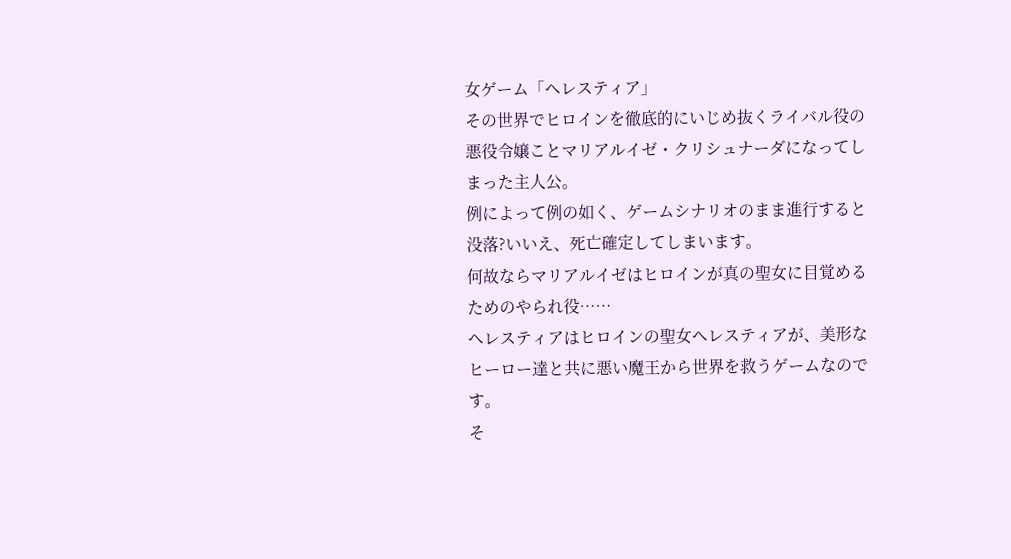女ゲーム「ヘレスティア」
その世界でヒロインを徹底的にいじめ抜くライバル役の悪役令嬢ことマリアルイゼ・クリシュナーダになってしまった主人公。
例によって例の如く、ゲームシナリオのまま進行すると没落?いいえ、死亡確定してしまいます。
何故ならマリアルイゼはヒロインが真の聖女に目覚めるためのやられ役……
ヘレスティアはヒロインの聖女ヘレスティアが、美形なヒーロー達と共に悪い魔王から世界を救うゲームなのです。
そ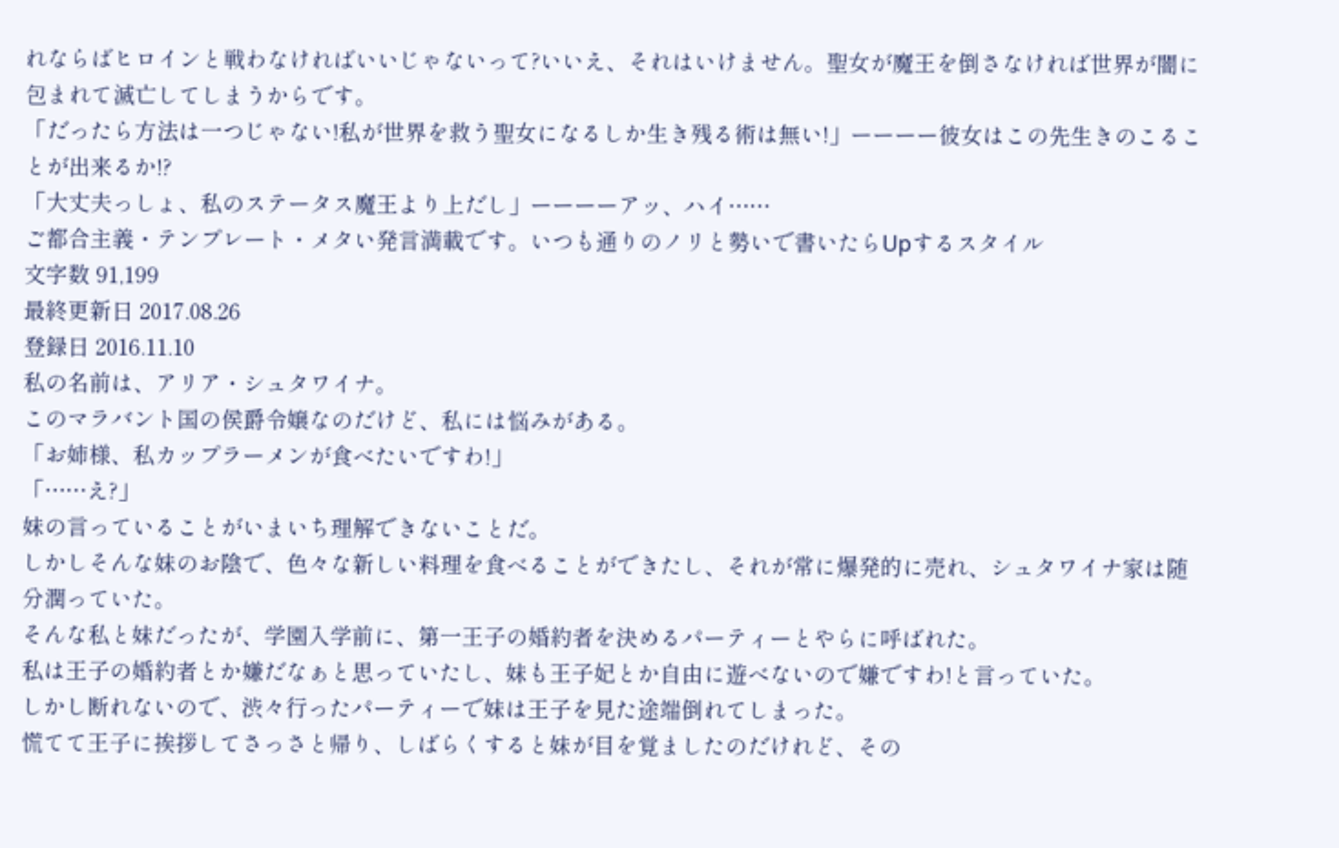れならばヒロインと戦わなければいいじゃないって?いいえ、それはいけません。聖女が魔王を倒さなければ世界が闇に包まれて滅亡してしまうからです。
「だったら方法は一つじゃない!私が世界を救う聖女になるしか生き残る術は無い!」ーーーー彼女はこの先生きのこることが出来るか!?
「大丈夫っしょ、私のステータス魔王より上だし」ーーーーアッ、ハイ……
ご都合主義・テンプレート・メタい発言満載です。いつも通りのノリと勢いで書いたらUpするスタイル
文字数 91,199
最終更新日 2017.08.26
登録日 2016.11.10
私の名前は、アリア・シュタワイナ。
このマラバント国の侯爵令嬢なのだけど、私には悩みがある。
「お姉様、私カップラーメンが食べたいですわ!」
「……え?」
妹の言っていることがいまいち理解できないことだ。
しかしそんな妹のお陰で、色々な新しい料理を食べることができたし、それが常に爆発的に売れ、シュタワイナ家は随分潤っていた。
そんな私と妹だったが、学園入学前に、第一王子の婚約者を決めるパーティーとやらに呼ばれた。
私は王子の婚約者とか嫌だなぁと思っていたし、妹も王子妃とか自由に遊べないので嫌ですわ!と言っていた。
しかし断れないので、渋々行ったパーティーで妹は王子を見た途端倒れてしまった。
慌てて王子に挨拶してさっさと帰り、しばらくすると妹が目を覚ましたのだけれど、その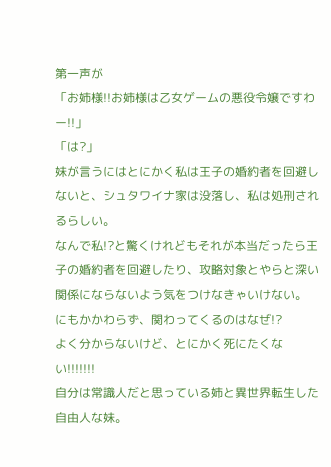第一声が
「お姉様!!お姉様は乙女ゲームの悪役令嬢ですわー!!」
「は?」
妹が言うにはとにかく私は王子の婚約者を回避しないと、シュタワイナ家は没落し、私は処刑されるらしい。
なんで私!?と驚くけれどもそれが本当だったら王子の婚約者を回避したり、攻略対象とやらと深い関係にならないよう気をつけなきゃいけない。
にもかかわらず、関わってくるのはなぜ!?
よく分からないけど、とにかく死にたくない!!!!!!!
自分は常識人だと思っている姉と異世界転生した自由人な妹。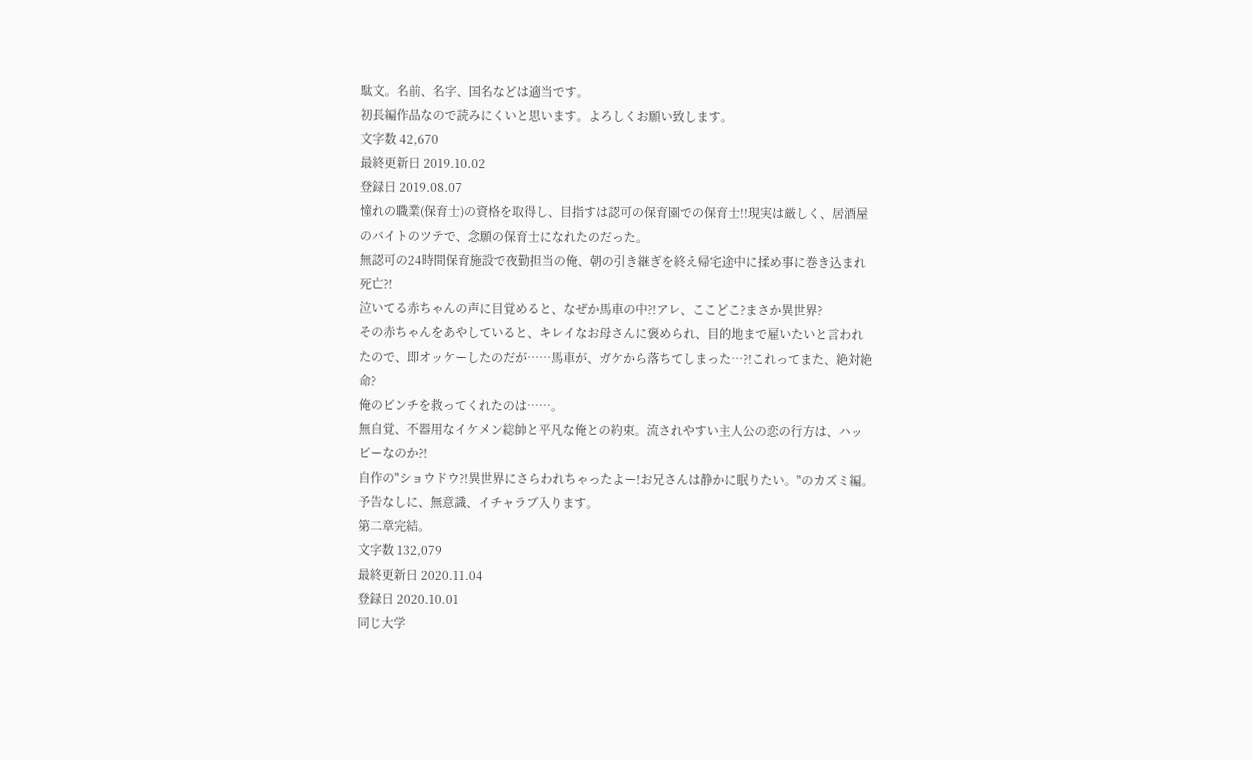駄文。名前、名字、国名などは適当です。
初長編作品なので読みにくいと思います。よろしくお願い致します。
文字数 42,670
最終更新日 2019.10.02
登録日 2019.08.07
憧れの職業(保育士)の資格を取得し、目指すは認可の保育園での保育士!!現実は厳しく、居酒屋のバイトのツテで、念願の保育士になれたのだった。
無認可の24時間保育施設で夜勤担当の俺、朝の引き継ぎを終え帰宅途中に揉め事に巻き込まれ死亡?!
泣いてる赤ちゃんの声に目覚めると、なぜか馬車の中?!アレ、ここどこ?まさか異世界?
その赤ちゃんをあやしていると、キレイなお母さんに褒められ、目的地まで雇いたいと言われたので、即オッケーしたのだが……馬車が、ガケから落ちてしまった…?!これってまた、絶対絶命?
俺のピンチを救ってくれたのは……。
無自覚、不器用なイケメン総帥と平凡な俺との約束。流されやすい主人公の恋の行方は、ハッピーなのか?!
自作の"ショウドウ⁈異世界にさらわれちゃったよー!お兄さんは静かに眠りたい。"のカズミ編。
予告なしに、無意識、イチャラブ入ります。
第二章完結。
文字数 132,079
最終更新日 2020.11.04
登録日 2020.10.01
同じ大学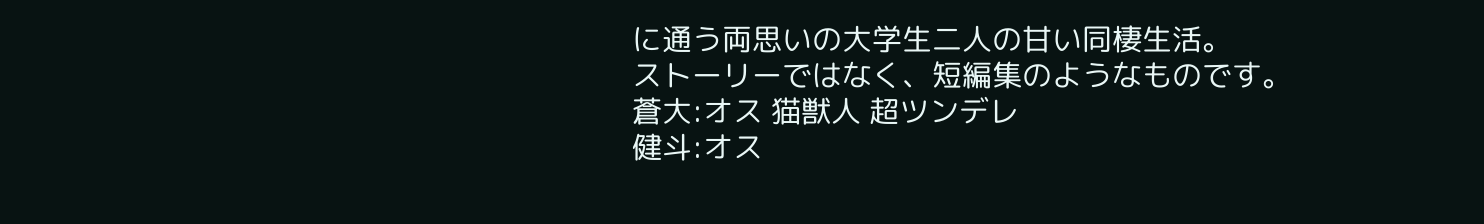に通う両思いの大学生二人の甘い同棲生活。
ストーリーではなく、短編集のようなものです。
蒼大:オス 猫獣人 超ツンデレ
健斗:オス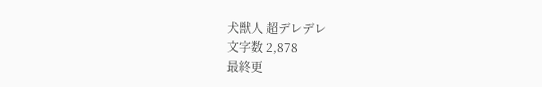犬獣人 超デレデレ
文字数 2,878
最終更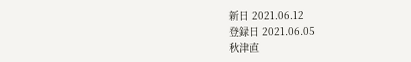新日 2021.06.12
登録日 2021.06.05
秋津直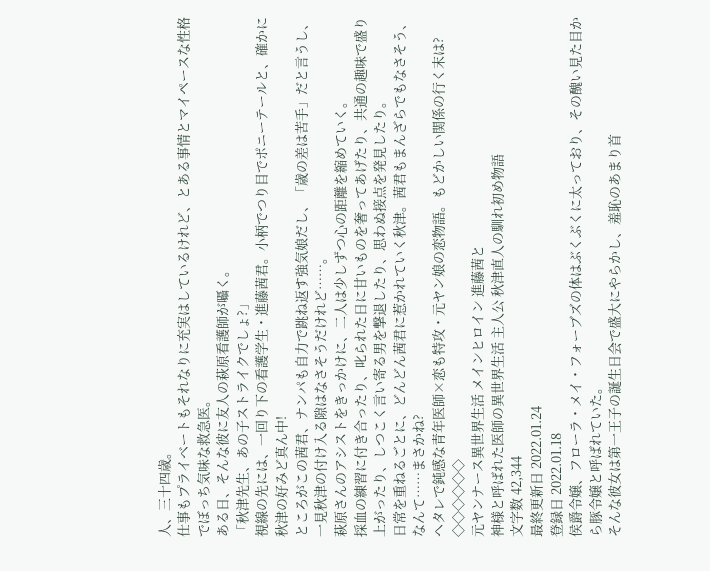人、三十四歳。
仕事もプライベートもそれなりに充実はしているけれど、とある事情とマイペースな性格でぼっち気味な救急医。
ある日、そんな彼に友人の萩原看護師が囁く。
「秋津先生、あの子ストライクでしょ?」
視線の先には、一回り下の看護学生・進藤茜君。小柄でつり目でポニーテールと、確かに秋津の好みど真ん中!
ところがこの茜君、ナンパも自力で跳ね返す強気娘だし、「歳の差は苦手」だと言うし、一見秋津の付け入る隙はなさそうだけれど……。
萩原さんのアシストをきっかけに、二人は少しずつ心の距離を縮めていく。
採血の練習に付き合ったり、叱られた日に甘いものを奢ってあげたり、共通の趣味で盛り上がったり、しつこく言い寄る男を撃退したり、思わぬ接点を発見したり。
日常を重ねるごとに、どんどん茜君に惹かれていく秋津。茜君もまんざらでもなさそう、なんて……まさかね?
ヘタレで鈍感な青年医師×恋も特攻・元ヤン娘の恋物語。もどかしい関係の行く末は?
◇◇◇◇◇◇
元ヤンナース異世界生活 メインヒロイン 進藤茜と
神様と呼ばれた医師の異世界生活 主人公 秋津直人の馴れ初め物語
文字数 42,344
最終更新日 2022.01.24
登録日 2022.01.18
侯爵令嬢、フローラ・メイ・フォーブズの体はぶくぶくに太っており、その醜い見た目から豚令嬢と呼ばれていた。
そんな彼女は第一王子の誕生日会で盛大にやらかし、羞恥のあまり首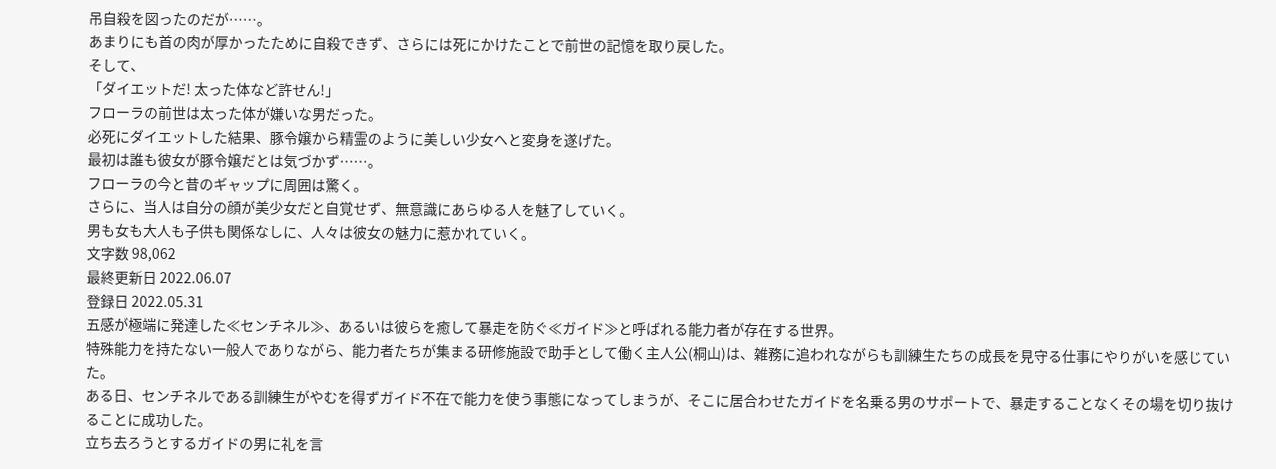吊自殺を図ったのだが……。
あまりにも首の肉が厚かったために自殺できず、さらには死にかけたことで前世の記憶を取り戻した。
そして、
「ダイエットだ! 太った体など許せん!」
フローラの前世は太った体が嫌いな男だった。
必死にダイエットした結果、豚令嬢から精霊のように美しい少女へと変身を遂げた。
最初は誰も彼女が豚令嬢だとは気づかず……。
フローラの今と昔のギャップに周囲は驚く。
さらに、当人は自分の顔が美少女だと自覚せず、無意識にあらゆる人を魅了していく。
男も女も大人も子供も関係なしに、人々は彼女の魅力に惹かれていく。
文字数 98,062
最終更新日 2022.06.07
登録日 2022.05.31
五感が極端に発達した≪センチネル≫、あるいは彼らを癒して暴走を防ぐ≪ガイド≫と呼ばれる能力者が存在する世界。
特殊能力を持たない一般人でありながら、能力者たちが集まる研修施設で助手として働く主人公(桐山)は、雑務に追われながらも訓練生たちの成長を見守る仕事にやりがいを感じていた。
ある日、センチネルである訓練生がやむを得ずガイド不在で能力を使う事態になってしまうが、そこに居合わせたガイドを名乗る男のサポートで、暴走することなくその場を切り抜けることに成功した。
立ち去ろうとするガイドの男に礼を言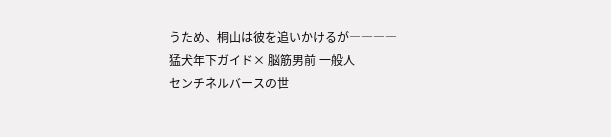うため、桐山は彼を追いかけるが――――
猛犬年下ガイド× 脳筋男前 一般人
センチネルバースの世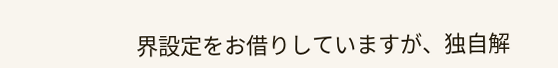界設定をお借りしていますが、独自解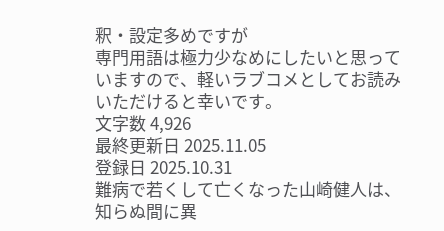釈・設定多めですが
専門用語は極力少なめにしたいと思っていますので、軽いラブコメとしてお読みいただけると幸いです。
文字数 4,926
最終更新日 2025.11.05
登録日 2025.10.31
難病で若くして亡くなった山崎健人は、知らぬ間に異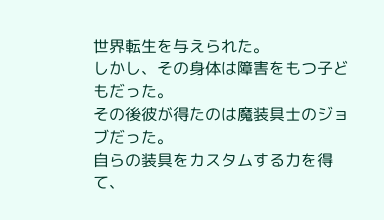世界転生を与えられた。
しかし、その身体は障害をもつ子どもだった。
その後彼が得たのは魔装具士のジョブだった。
自らの装具をカスタムする力を得て、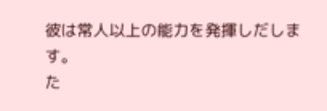彼は常人以上の能力を発揮しだします。
た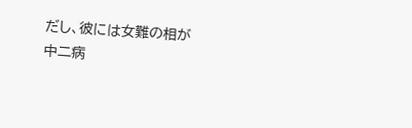だし、彼には女難の相が
中二病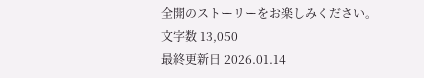全開のストーリーをお楽しみください。
文字数 13,050
最終更新日 2026.01.14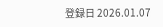登録日 2026.01.07